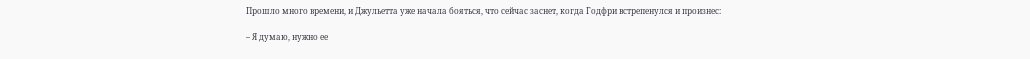Прошло много времени, и Джульетта уже начала бояться, что сейчас заснет, когда Годфри встрепенулся и произнес:

– Я думаю, нужно ее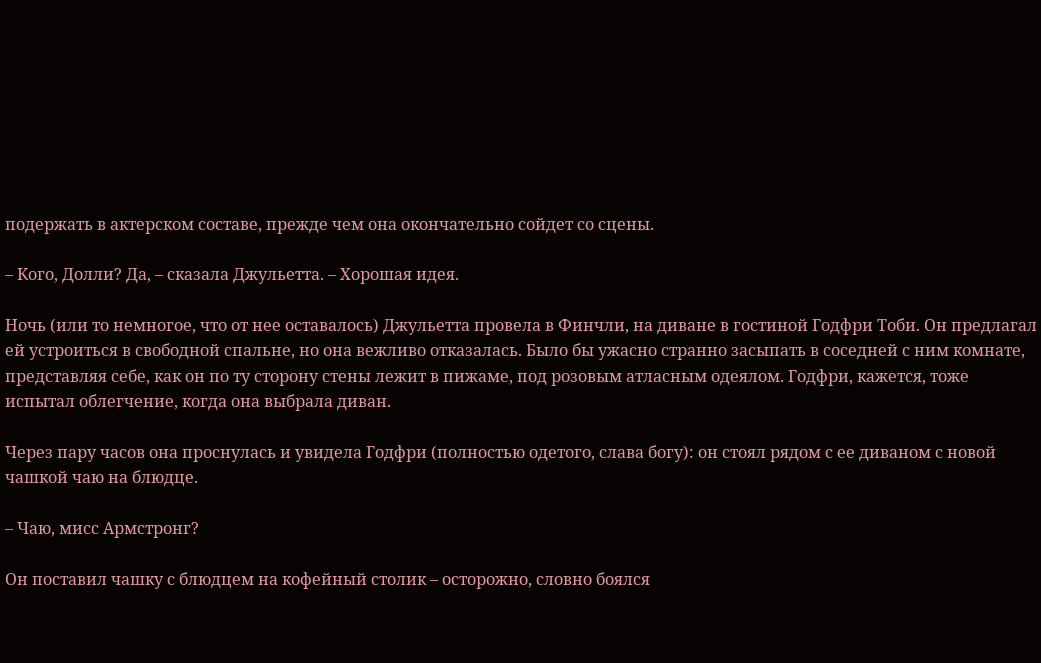подержать в актерском составе, прежде чем она окончательно сойдет со сцены.

– Кого, Долли? Да, – сказала Джульетта. – Хорошая идея.

Ночь (или то немногое, что от нее оставалось) Джульетта провела в Финчли, на диване в гостиной Годфри Тоби. Он предлагал ей устроиться в свободной спальне, но она вежливо отказалась. Было бы ужасно странно засыпать в соседней с ним комнате, представляя себе, как он по ту сторону стены лежит в пижаме, под розовым атласным одеялом. Годфри, кажется, тоже испытал облегчение, когда она выбрала диван.

Через пару часов она проснулась и увидела Годфри (полностью одетого, слава богу): он стоял рядом с ее диваном с новой чашкой чаю на блюдце.

– Чаю, мисс Армстронг?

Он поставил чашку с блюдцем на кофейный столик – осторожно, словно боялся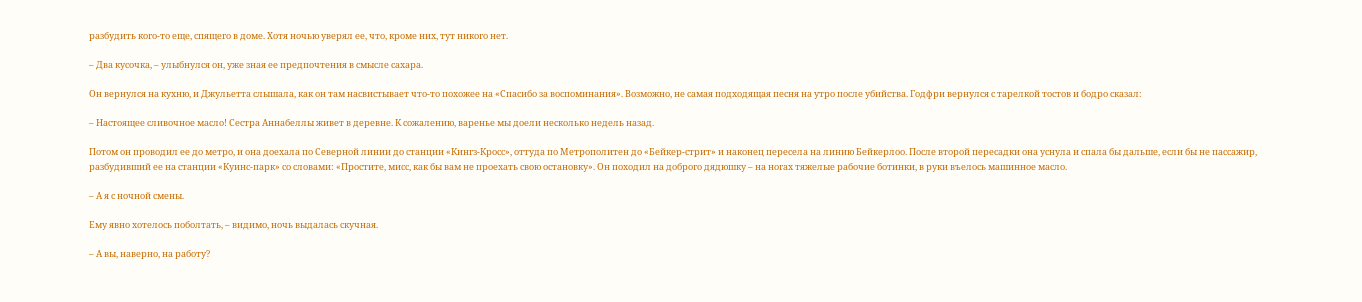разбудить кого-то еще, спящего в доме. Хотя ночью уверял ее, что, кроме них, тут никого нет.

– Два кусочка, – улыбнулся он, уже зная ее предпочтения в смысле сахара.

Он вернулся на кухню, и Джульетта слышала, как он там насвистывает что-то похожее на «Спасибо за воспоминания». Возможно, не самая подходящая песня на утро после убийства. Годфри вернулся с тарелкой тостов и бодро сказал:

– Настоящее сливочное масло! Сестра Аннабеллы живет в деревне. К сожалению, варенье мы доели несколько недель назад.

Потом он проводил ее до метро, и она доехала по Северной линии до станции «Кингз-Кросс», оттуда по Метрополитен до «Бейкер-стрит» и наконец пересела на линию Бейкерлоо. После второй пересадки она уснула и спала бы дальше, если бы не пассажир, разбудивший ее на станции «Куинс-парк» со словами: «Простите, мисс, как бы вам не проехать свою остановку». Он походил на доброго дядюшку – на ногах тяжелые рабочие ботинки, в руки въелось машинное масло.

– А я с ночной смены.

Ему явно хотелось поболтать, – видимо, ночь выдалась скучная.

– А вы, наверно, на работу?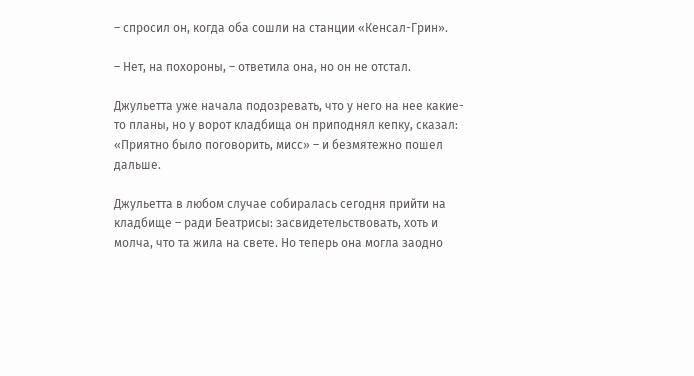– спросил он, когда оба сошли на станции «Кенсал-Грин».

– Нет, на похороны, – ответила она, но он не отстал.

Джульетта уже начала подозревать, что у него на нее какие-то планы, но у ворот кладбища он приподнял кепку, сказал: «Приятно было поговорить, мисс» – и безмятежно пошел дальше.

Джульетта в любом случае собиралась сегодня прийти на кладбище – ради Беатрисы: засвидетельствовать, хоть и молча, что та жила на свете. Но теперь она могла заодно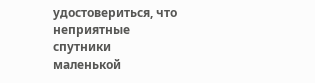удостовериться, что неприятные спутники маленькой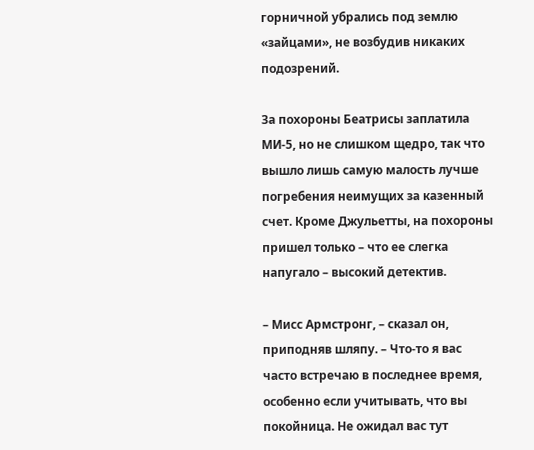горничной убрались под землю «зайцами», не возбудив никаких подозрений.

За похороны Беатрисы заплатила МИ-5, но не слишком щедро, так что вышло лишь самую малость лучше погребения неимущих за казенный счет. Кроме Джульетты, на похороны пришел только – что ее слегка напугало – высокий детектив.

– Мисс Армстронг, – сказал он, приподняв шляпу. – Что-то я вас часто встречаю в последнее время, особенно если учитывать, что вы покойница. Не ожидал вас тут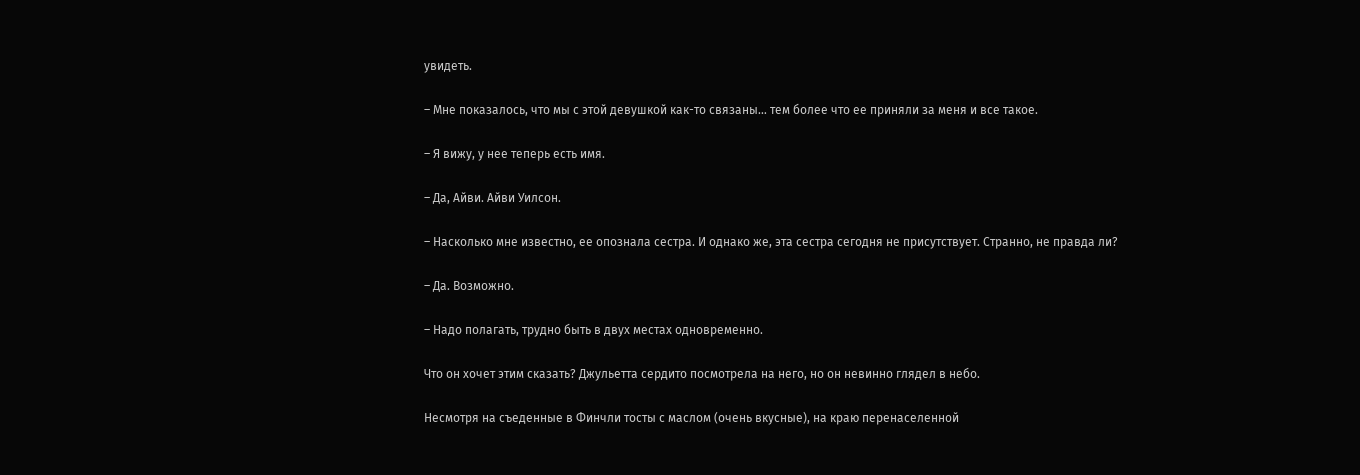увидеть.

– Мне показалось, что мы с этой девушкой как-то связаны… тем более что ее приняли за меня и все такое.

– Я вижу, у нее теперь есть имя.

– Да, Айви. Айви Уилсон.

– Насколько мне известно, ее опознала сестра. И однако же, эта сестра сегодня не присутствует. Странно, не правда ли?

– Да. Возможно.

– Надо полагать, трудно быть в двух местах одновременно.

Что он хочет этим сказать? Джульетта сердито посмотрела на него, но он невинно глядел в небо.

Несмотря на съеденные в Финчли тосты с маслом (очень вкусные), на краю перенаселенной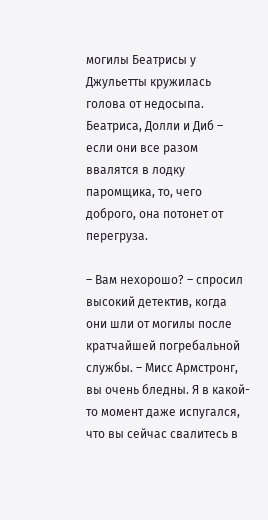могилы Беатрисы у Джульетты кружилась голова от недосыпа. Беатриса, Долли и Диб – если они все разом ввалятся в лодку паромщика, то, чего доброго, она потонет от перегруза.

– Вам нехорошо? – спросил высокий детектив, когда они шли от могилы после кратчайшей погребальной службы. – Мисс Армстронг, вы очень бледны. Я в какой-то момент даже испугался, что вы сейчас свалитесь в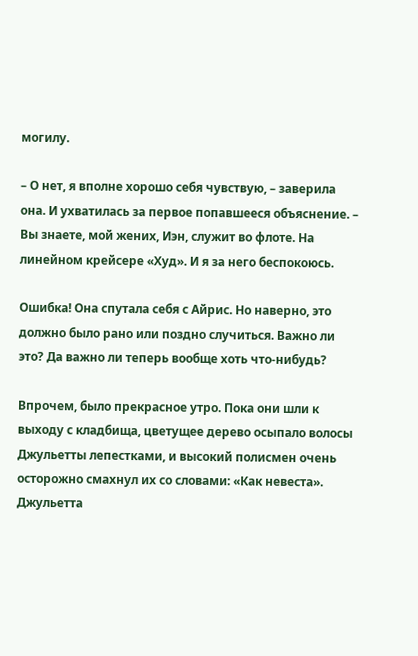могилу.

– О нет, я вполне хорошо себя чувствую, – заверила она. И ухватилась за первое попавшееся объяснение. – Вы знаете, мой жених, Иэн, служит во флоте. На линейном крейсере «Худ». И я за него беспокоюсь.

Ошибка! Она спутала себя с Айрис. Но наверно, это должно было рано или поздно случиться. Важно ли это? Да важно ли теперь вообще хоть что-нибудь?

Впрочем, было прекрасное утро. Пока они шли к выходу с кладбища, цветущее дерево осыпало волосы Джульетты лепестками, и высокий полисмен очень осторожно смахнул их со словами: «Как невеста». Джульетта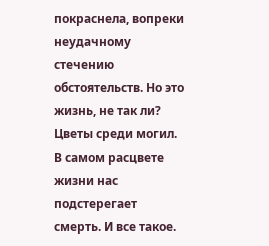покраснела, вопреки неудачному стечению обстоятельств. Но это жизнь, не так ли? Цветы среди могил. В самом расцвете жизни нас подстерегает смерть. И все такое.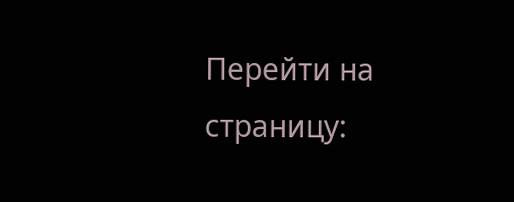Перейти на страницу: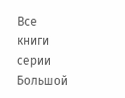Все книги серии Большой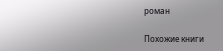роман

Похожие книги